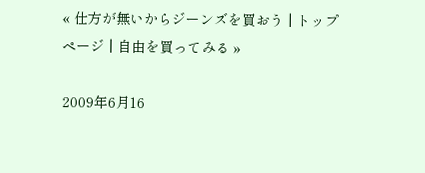« 仕方が無いからジーンズを買おう | トップページ | 自由を買ってみる »

2009年6月16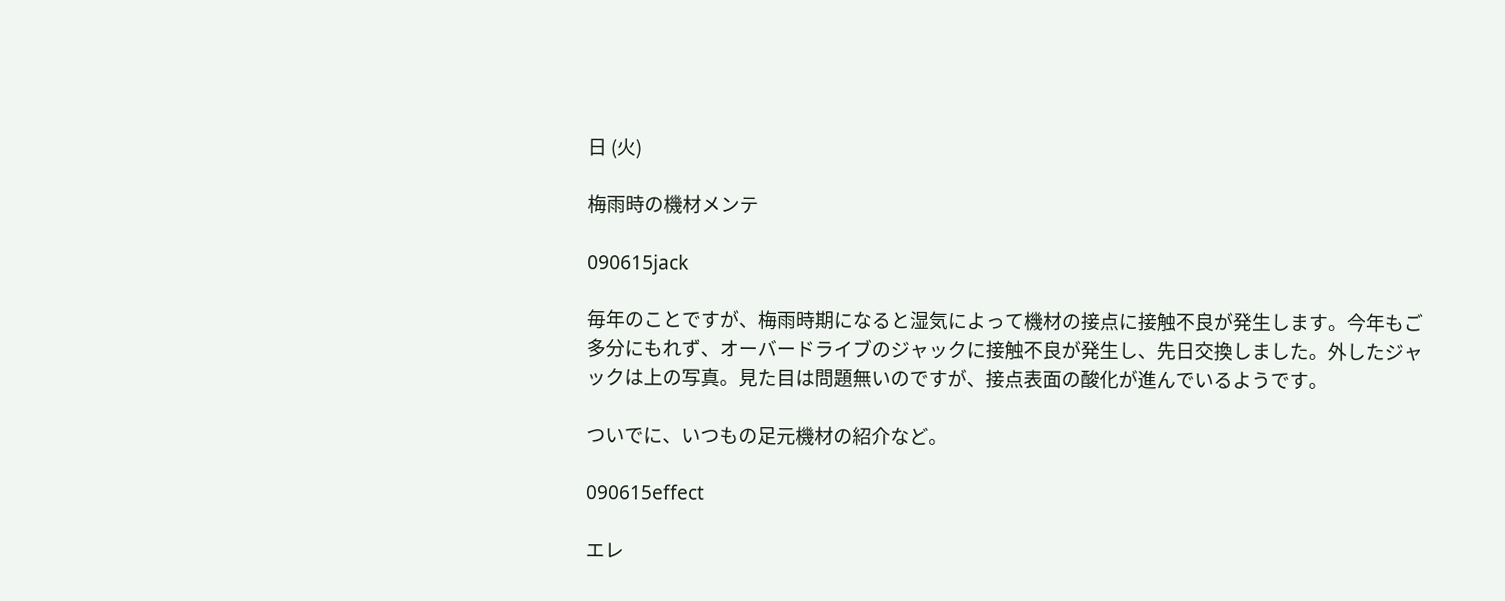日 (火)

梅雨時の機材メンテ

090615jack

毎年のことですが、梅雨時期になると湿気によって機材の接点に接触不良が発生します。今年もご多分にもれず、オーバードライブのジャックに接触不良が発生し、先日交換しました。外したジャックは上の写真。見た目は問題無いのですが、接点表面の酸化が進んでいるようです。

ついでに、いつもの足元機材の紹介など。

090615effect

エレ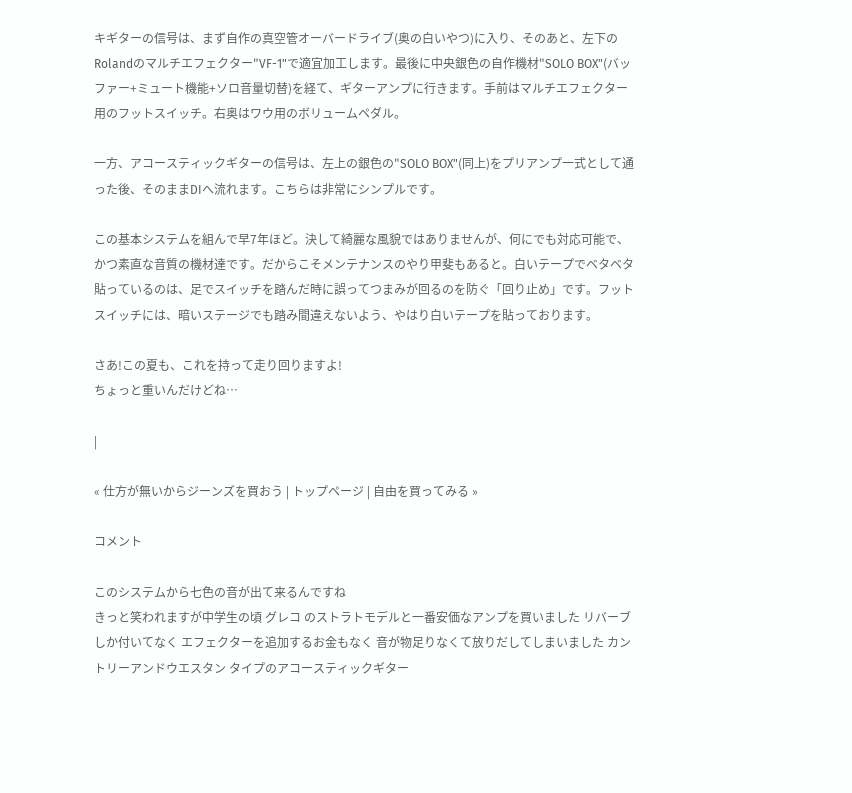キギターの信号は、まず自作の真空管オーバードライブ(奥の白いやつ)に入り、そのあと、左下のRolandのマルチエフェクター"VF-1"で適宜加工します。最後に中央銀色の自作機材"SOLO BOX"(バッファー+ミュート機能+ソロ音量切替)を経て、ギターアンプに行きます。手前はマルチエフェクター用のフットスイッチ。右奥はワウ用のボリュームペダル。

一方、アコースティックギターの信号は、左上の銀色の"SOLO BOX"(同上)をプリアンプ一式として通った後、そのままDIへ流れます。こちらは非常にシンプルです。

この基本システムを組んで早7年ほど。決して綺麗な風貌ではありませんが、何にでも対応可能で、かつ素直な音質の機材達です。だからこそメンテナンスのやり甲斐もあると。白いテープでベタベタ貼っているのは、足でスイッチを踏んだ時に誤ってつまみが回るのを防ぐ「回り止め」です。フットスイッチには、暗いステージでも踏み間違えないよう、やはり白いテープを貼っております。

さあ!この夏も、これを持って走り回りますよ!
ちょっと重いんだけどね…

|

« 仕方が無いからジーンズを買おう | トップページ | 自由を買ってみる »

コメント

このシステムから七色の音が出て来るんですね
きっと笑われますが中学生の頃 グレコ のストラトモデルと一番安価なアンプを買いました リバーブしか付いてなく エフェクターを追加するお金もなく 音が物足りなくて放りだしてしまいました カントリーアンドウエスタン タイプのアコースティックギター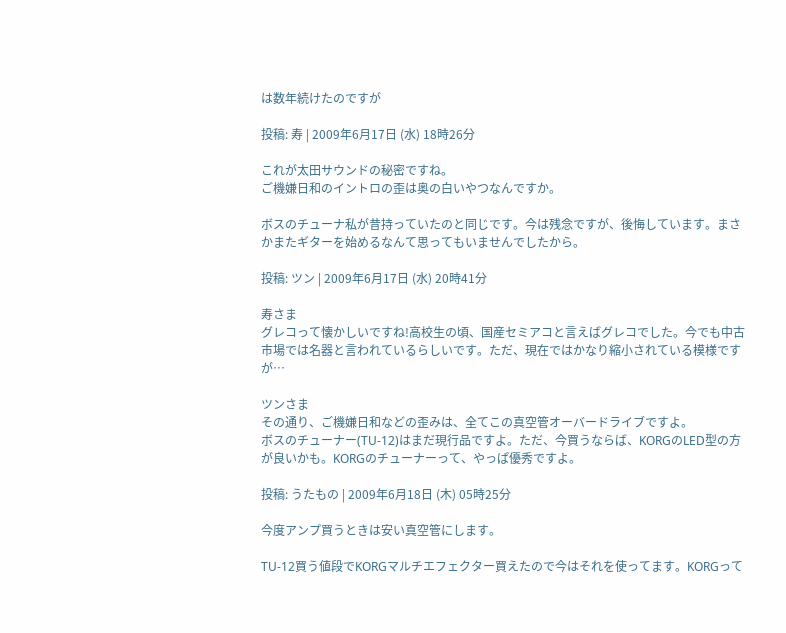は数年続けたのですが

投稿: 寿 | 2009年6月17日 (水) 18時26分

これが太田サウンドの秘密ですね。
ご機嫌日和のイントロの歪は奥の白いやつなんですか。

ボスのチューナ私が昔持っていたのと同じです。今は残念ですが、後悔しています。まさかまたギターを始めるなんて思ってもいませんでしたから。

投稿: ツン | 2009年6月17日 (水) 20時41分

寿さま
グレコって懐かしいですね!高校生の頃、国産セミアコと言えばグレコでした。今でも中古市場では名器と言われているらしいです。ただ、現在ではかなり縮小されている模様ですが…

ツンさま
その通り、ご機嫌日和などの歪みは、全てこの真空管オーバードライブですよ。
ボスのチューナー(TU-12)はまだ現行品ですよ。ただ、今買うならば、KORGのLED型の方が良いかも。KORGのチューナーって、やっぱ優秀ですよ。

投稿: うたもの | 2009年6月18日 (木) 05時25分

今度アンプ買うときは安い真空管にします。

TU-12買う値段でKORGマルチエフェクター買えたので今はそれを使ってます。KORGって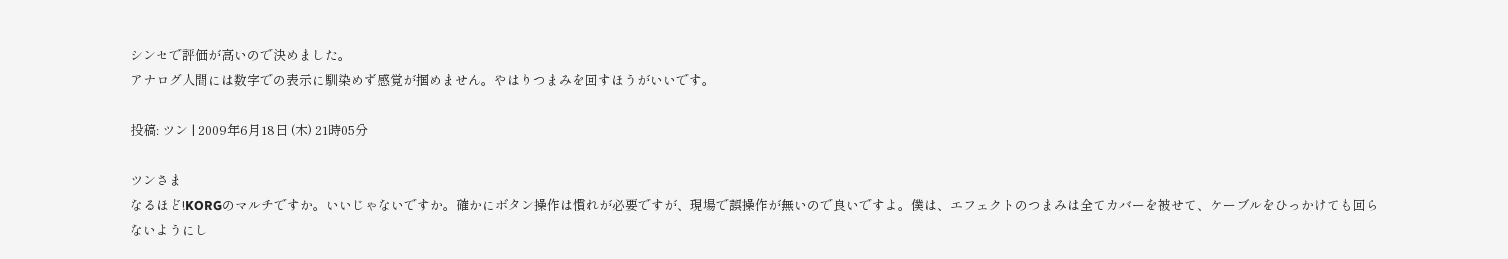シンセで評価が高いので決めました。
アナログ人間には数字での表示に馴染めず感覚が掴めません。やはりつまみを回すほうがいいです。

投稿: ツン | 2009年6月18日 (木) 21時05分

ツンさま
なるほど!KORGのマルチですか。いいじゃないですか。確かにボタン操作は慣れが必要ですが、現場で誤操作が無いので良いですよ。僕は、エフェクトのつまみは全てカバーを被せて、ケーブルをひっかけても回らないようにし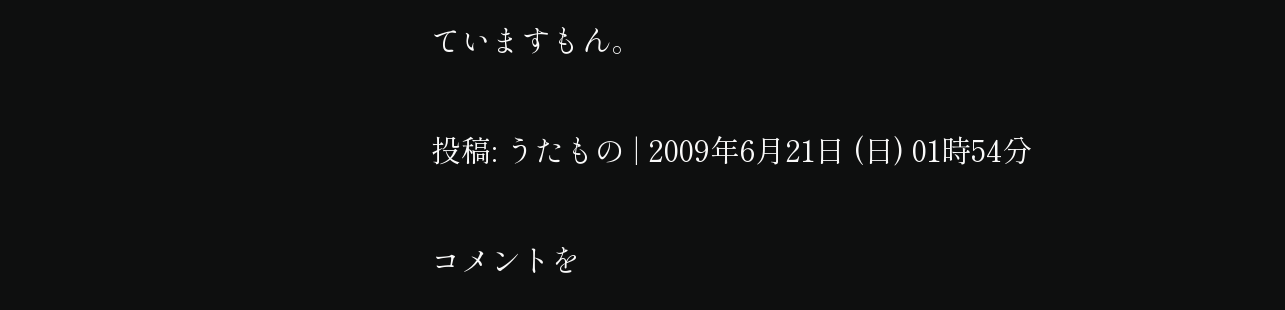ていますもん。

投稿: うたもの | 2009年6月21日 (日) 01時54分

コメントを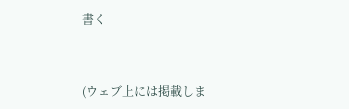書く



(ウェブ上には掲載しま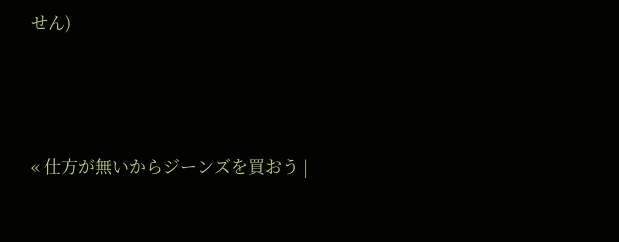せん)




« 仕方が無いからジーンズを買おう |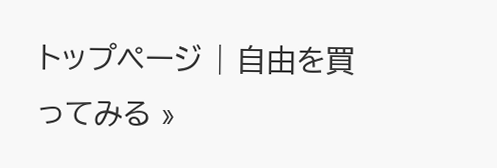トップページ | 自由を買ってみる »